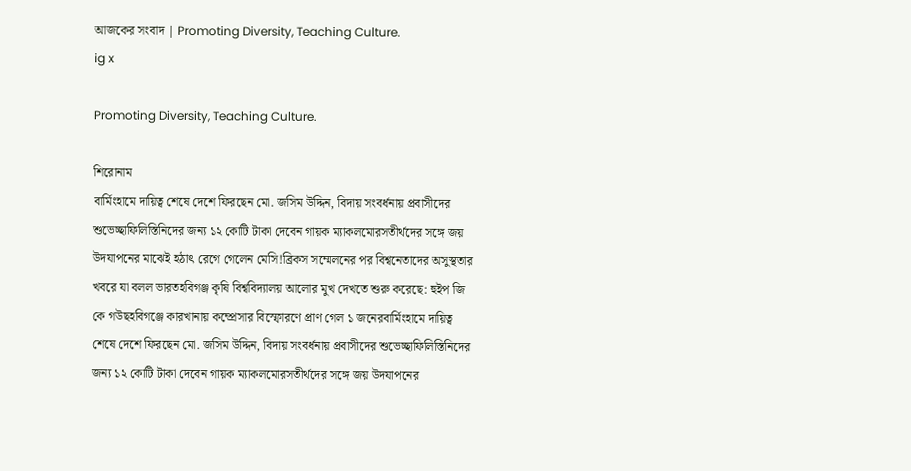আজকের সংবাদ | Promoting Diversity, Teaching Culture.
ig x

Promoting Diversity, Teaching Culture.

শিরোনাম
বার্মিংহামে দায়িত্ব শেষে দেশে ফিরছেন মো. জসিম উদ্দিন, বিদায় সংবর্ধনায় প্রবাসীদের শুভেচ্ছাফিলিস্তিনিদের জন্য ১২ কোটি টাকা দেবেন গায়ক ম্যাকলমোরসতীর্থদের সঙ্গে জয় উদযাপনের মাঝেই হঠাৎ রেগে গেলেন মেসি!ব্রিকস সম্মেলনের পর বিশ্বনেতাদের অসুস্থতার খবরে যা বলল ভারতহবিগঞ্জ কৃষি বিশ্ববিদ্যালয় আলোর মুখ দেখতে শুরু করেছে: হুইপ জি কে গউছহবিগঞ্জে কারখানায় কম্প্রেসার বিস্ফোরণে প্রাণ গেল ১ জনেরবার্মিংহামে দায়িত্ব শেষে দেশে ফিরছেন মো. জসিম উদ্দিন, বিদায় সংবর্ধনায় প্রবাসীদের শুভেচ্ছাফিলিস্তিনিদের জন্য ১২ কোটি টাকা দেবেন গায়ক ম্যাকলমোরসতীর্থদের সঙ্গে জয় উদযাপনের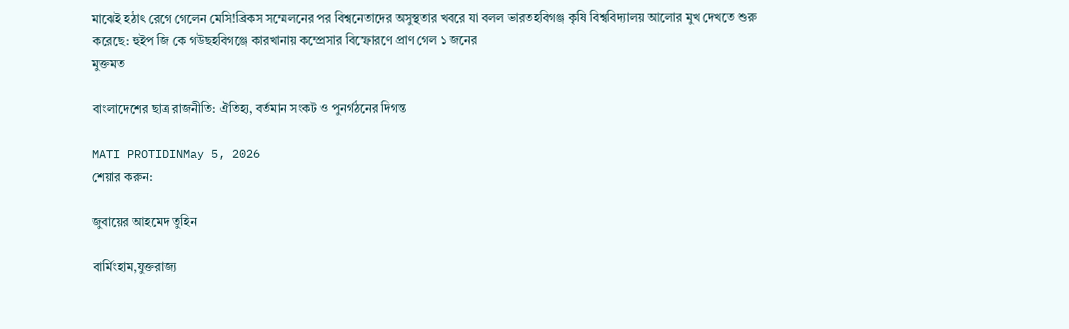মাঝেই হঠাৎ রেগে গেলেন মেসি!ব্রিকস সম্মেলনের পর বিশ্বনেতাদের অসুস্থতার খবরে যা বলল ভারতহবিগঞ্জ কৃষি বিশ্ববিদ্যালয় আলোর মুখ দেখতে শুরু করেছে: হুইপ জি কে গউছহবিগঞ্জে কারখানায় কম্প্রেসার বিস্ফোরণে প্রাণ গেল ১ জনের
মুক্তমত

বাংলাদেশের ছাত্র রাজনীতি: ঐতিহ্য, বর্তমান সংকট ও পুনর্গঠনের দিগন্ত

MATI PROTIDINMay 5, 2026
শেয়ার করুন:

জুবায়ের আহমেদ তুহিন

বার্মিংহাম,যুক্তরাজ্য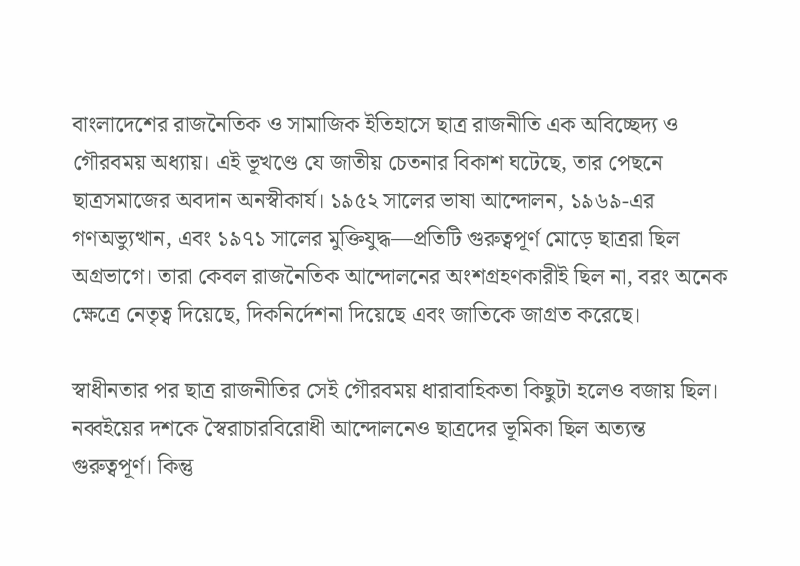বাংলাদেশের রাজনৈতিক ও সামাজিক ইতিহাসে ছাত্র রাজনীতি এক অবিচ্ছেদ্য ও গৌরবময় অধ্যায়। এই ভূখণ্ডে যে জাতীয় চেতনার বিকাশ ঘটেছে, তার পেছনে ছাত্রসমাজের অবদান অনস্বীকার্য। ১৯৫২ সালের ভাষা আন্দোলন, ১৯৬৯-এর গণঅভ্যুত্থান, এবং ১৯৭১ সালের মুক্তিযুদ্ধ—প্রতিটি গুরুত্বপূর্ণ মোড়ে ছাত্ররা ছিল অগ্রভাগে। তারা কেবল রাজনৈতিক আন্দোলনের অংশগ্রহণকারীই ছিল না, বরং অনেক ক্ষেত্রে নেতৃত্ব দিয়েছে, দিকনির্দেশনা দিয়েছে এবং জাতিকে জাগ্রত করেছে।

স্বাধীনতার পর ছাত্র রাজনীতির সেই গৌরবময় ধারাবাহিকতা কিছুটা হলেও বজায় ছিল। নব্বইয়ের দশকে স্বৈরাচারবিরোধী আন্দোলনেও ছাত্রদের ভূমিকা ছিল অত্যন্ত গুরুত্বপূর্ণ। কিন্তু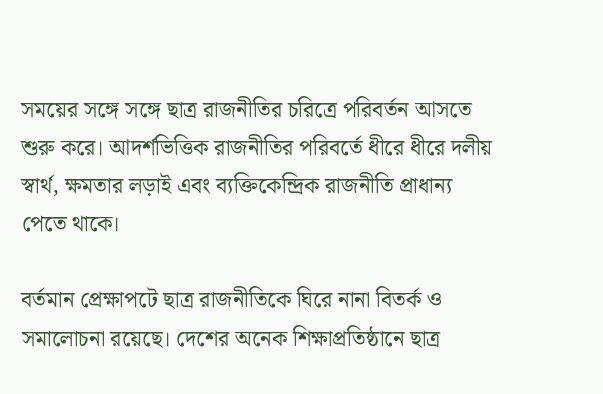সময়ের সঙ্গে সঙ্গে ছাত্র রাজনীতির চরিত্রে পরিবর্তন আসতে শুরু করে। আদর্শভিত্তিক রাজনীতির পরিবর্তে ধীরে ধীরে দলীয় স্বার্থ, ক্ষমতার লড়াই এবং ব্যক্তিকেন্দ্রিক রাজনীতি প্রাধান্য পেতে থাকে।

বর্তমান প্রেক্ষাপটে ছাত্র রাজনীতিকে ঘিরে নানা বিতর্ক ও সমালোচনা রয়েছে। দেশের অনেক শিক্ষাপ্রতিষ্ঠানে ছাত্র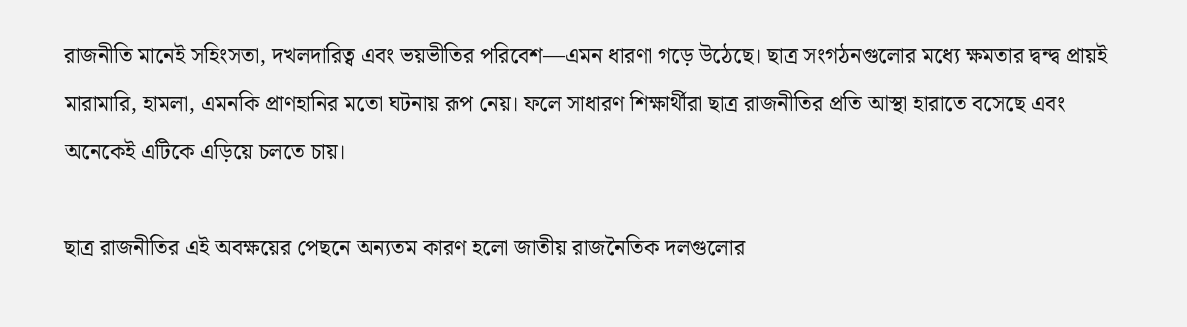রাজনীতি মানেই সহিংসতা, দখলদারিত্ব এবং ভয়ভীতির পরিবেশ—এমন ধারণা গড়ে উঠেছে। ছাত্র সংগঠনগুলোর মধ্যে ক্ষমতার দ্বন্দ্ব প্রায়ই মারামারি, হামলা, এমনকি প্রাণহানির মতো ঘটনায় রূপ নেয়। ফলে সাধারণ শিক্ষার্থীরা ছাত্র রাজনীতির প্রতি আস্থা হারাতে বসেছে এবং অনেকেই এটিকে এড়িয়ে চলতে চায়।

ছাত্র রাজনীতির এই অবক্ষয়ের পেছনে অন্যতম কারণ হলো জাতীয় রাজনৈতিক দলগুলোর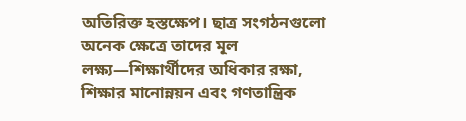অতিরিক্ত হস্তক্ষেপ। ছাত্র সংগঠনগুলো অনেক ক্ষেত্রে তাদের মূল লক্ষ্য—শিক্ষার্থীদের অধিকার রক্ষা, শিক্ষার মানোন্নয়ন এবং গণতান্ত্রিক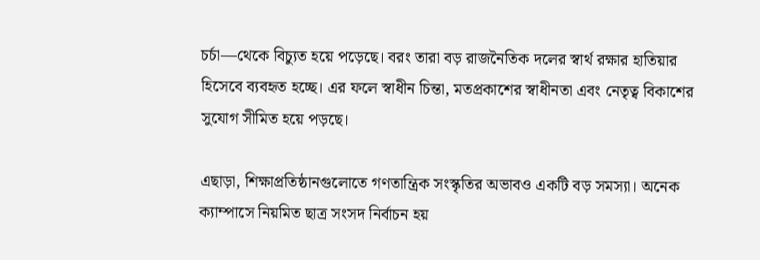চর্চা—থেকে বিচ্যুত হয়ে পড়েছে। বরং তারা বড় রাজনৈতিক দলের স্বার্থ রক্ষার হাতিয়ার হিসেবে ব্যবহৃত হচ্ছে। এর ফলে স্বাধীন চিন্তা, মতপ্রকাশের স্বাধীনতা এবং নেতৃত্ব বিকাশের সুযোগ সীমিত হয়ে পড়ছে।

এছাড়া, শিক্ষাপ্রতিষ্ঠানগুলোতে গণতান্ত্রিক সংস্কৃতির অভাবও একটি বড় সমস্যা। অনেক ক্যাম্পাসে নিয়মিত ছাত্র সংসদ নির্বাচন হয়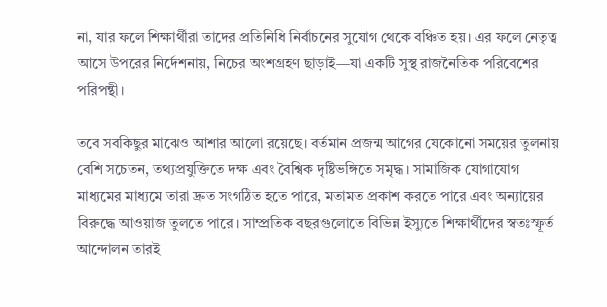না, যার ফলে শিক্ষার্থীরা তাদের প্রতিনিধি নির্বাচনের সুযোগ থেকে বঞ্চিত হয়। এর ফলে নেতৃত্ব আসে উপরের নির্দেশনায়, নিচের অংশগ্রহণ ছাড়াই—যা একটি সুস্থ রাজনৈতিক পরিবেশের পরিপন্থী।

তবে সবকিছুর মাঝেও আশার আলো রয়েছে। বর্তমান প্রজন্ম আগের যেকোনো সময়ের তুলনায় বেশি সচেতন, তথ্যপ্রযুক্তিতে দক্ষ এবং বৈশ্বিক দৃষ্টিভঙ্গিতে সমৃদ্ধ। সামাজিক যোগাযোগ মাধ্যমের মাধ্যমে তারা দ্রুত সংগঠিত হতে পারে, মতামত প্রকাশ করতে পারে এবং অন্যায়ের বিরুদ্ধে আওয়াজ তুলতে পারে। সাম্প্রতিক বছরগুলোতে বিভিন্ন ইস্যুতে শিক্ষার্থীদের স্বতঃস্ফূর্ত আন্দোলন তারই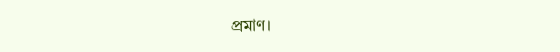প্রমাণ।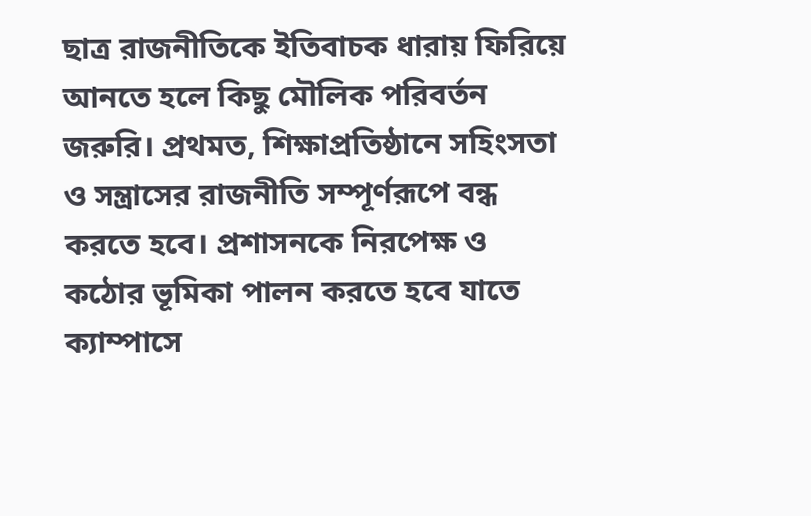ছাত্র রাজনীতিকে ইতিবাচক ধারায় ফিরিয়ে আনতে হলে কিছু মৌলিক পরিবর্তন জরুরি। প্রথমত, শিক্ষাপ্রতিষ্ঠানে সহিংসতা ও সন্ত্রাসের রাজনীতি সম্পূর্ণরূপে বন্ধ করতে হবে। প্রশাসনকে নিরপেক্ষ ও কঠোর ভূমিকা পালন করতে হবে যাতে ক্যাম্পাসে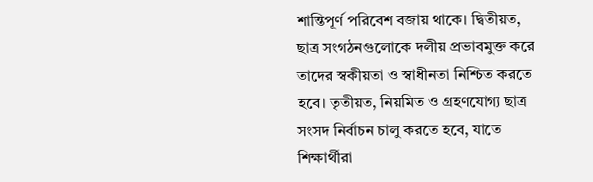শান্তিপূর্ণ পরিবেশ বজায় থাকে। দ্বিতীয়ত, ছাত্র সংগঠনগুলোকে দলীয় প্রভাবমুক্ত করে তাদের স্বকীয়তা ও স্বাধীনতা নিশ্চিত করতে হবে। তৃতীয়ত, নিয়মিত ও গ্রহণযোগ্য ছাত্র সংসদ নির্বাচন চালু করতে হবে, যাতে শিক্ষার্থীরা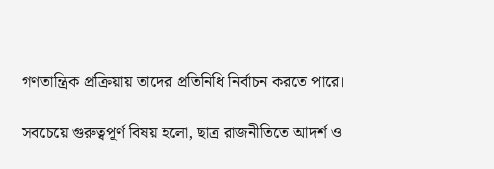গণতান্ত্রিক প্রক্রিয়ায় তাদের প্রতিনিধি নির্বাচন করতে পারে।

সবচেয়ে গুরুত্বপূর্ণ বিষয় হলো, ছাত্র রাজনীতিতে আদর্শ ও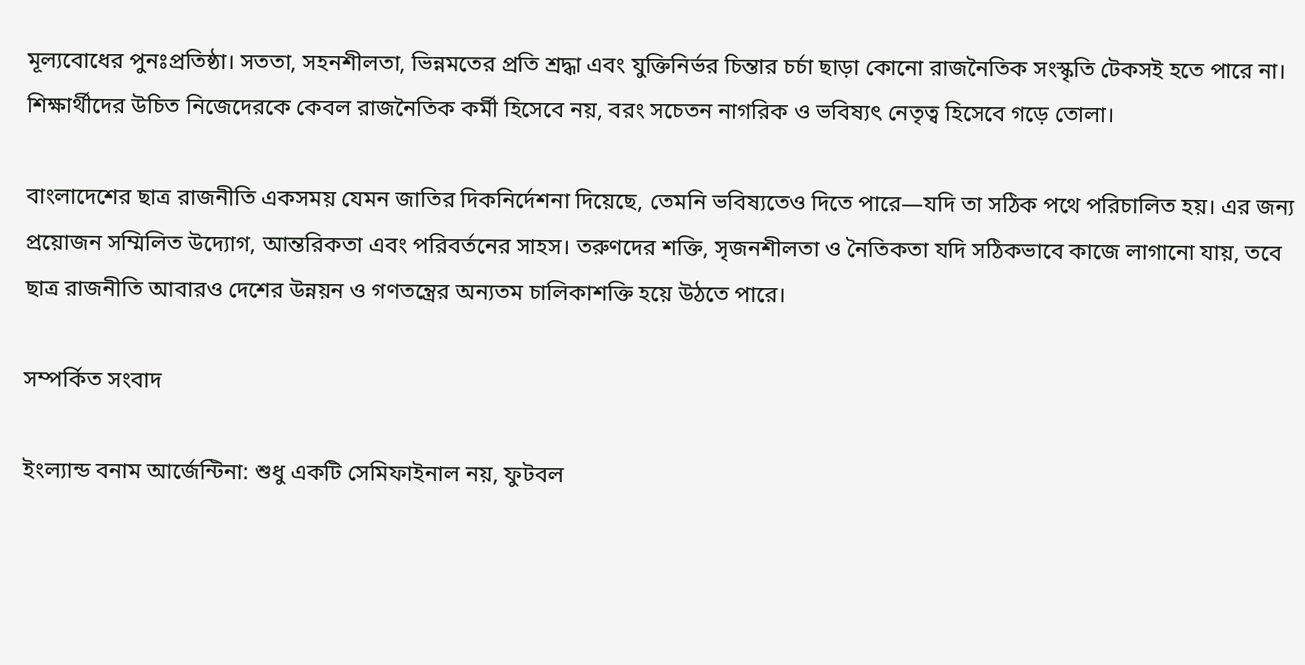মূল্যবোধের পুনঃপ্রতিষ্ঠা। সততা, সহনশীলতা, ভিন্নমতের প্রতি শ্রদ্ধা এবং যুক্তিনির্ভর চিন্তার চর্চা ছাড়া কোনো রাজনৈতিক সংস্কৃতি টেকসই হতে পারে না। শিক্ষার্থীদের উচিত নিজেদেরকে কেবল রাজনৈতিক কর্মী হিসেবে নয়, বরং সচেতন নাগরিক ও ভবিষ্যৎ নেতৃত্ব হিসেবে গড়ে তোলা।

বাংলাদেশের ছাত্র রাজনীতি একসময় যেমন জাতির দিকনির্দেশনা দিয়েছে, তেমনি ভবিষ্যতেও দিতে পারে—যদি তা সঠিক পথে পরিচালিত হয়। এর জন্য প্রয়োজন সম্মিলিত উদ্যোগ, আন্তরিকতা এবং পরিবর্তনের সাহস। তরুণদের শক্তি, সৃজনশীলতা ও নৈতিকতা যদি সঠিকভাবে কাজে লাগানো যায়, তবে ছাত্র রাজনীতি আবারও দেশের উন্নয়ন ও গণতন্ত্রের অন্যতম চালিকাশক্তি হয়ে উঠতে পারে।

সম্পর্কিত সংবাদ

ইংল্যান্ড বনাম আর্জেন্টিনা: শুধু একটি সেমিফাইনাল নয়, ফুটবল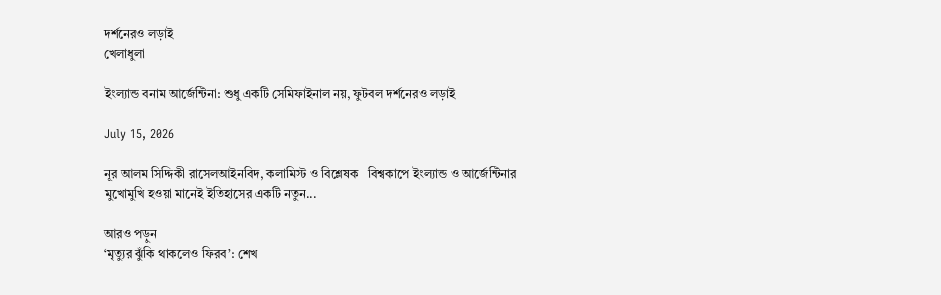দর্শনেরও লড়াই
খেলাধুলা

ইংল্যান্ড বনাম আর্জেন্টিনা: শুধু একটি সেমিফাইনাল নয়, ফুটবল দর্শনেরও লড়াই

July 15, 2026

নূর আলম সিদ্দিকী রাসেলআইনবিদ, কলামিস্ট ও বিশ্লেষক   বিশ্বকাপে ইংল্যান্ড ও আর্জেন্টিনার মুখোমুখি হওয়া মানেই ইতিহাসের একটি নতুন...

আরও পড়ুন
‘মৃত্যুর ঝুঁকি থাকলেও ফিরব’: শেখ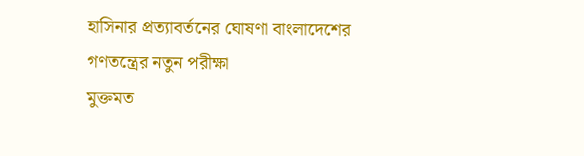হাসিনার প্রত্যাবর্তনের ঘোষণা বাংলাদেশের গণতন্ত্রের নতুন পরীক্ষা
মুক্তমত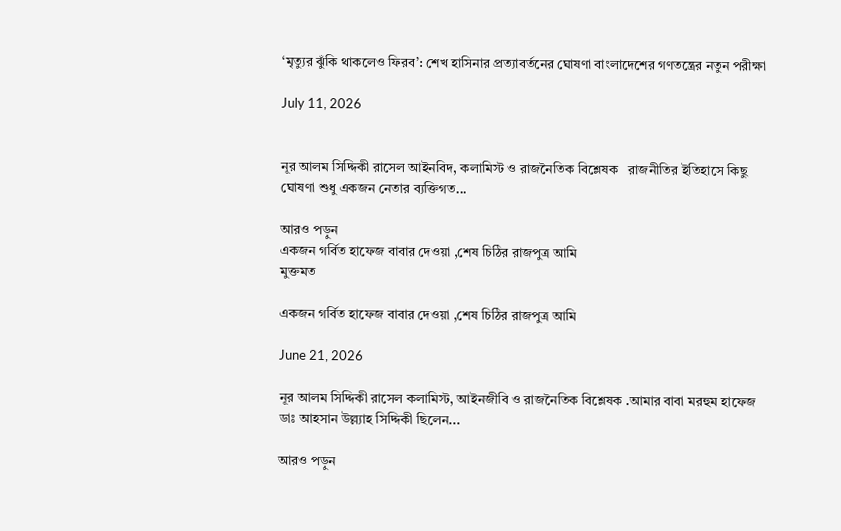‘মৃত্যুর ঝুঁকি থাকলেও ফিরব’: শেখ হাসিনার প্রত্যাবর্তনের ঘোষণা বাংলাদেশের গণতন্ত্রের নতুন পরীক্ষা

July 11, 2026


নূর আলম সিদ্দিকী রাসেল আইনবিদ, কলামিস্ট ও রাজনৈতিক বিশ্লেষক   রাজনীতির ইতিহাসে কিছু ঘোষণা শুধু একজন নেতার ব্যক্তিগত...

আরও পড়ুন
একজন গর্বিত হাফেজ বাবার দেওয়া ,শেষ চিঠির রাজপুত্র আমি
মুক্তমত

একজন গর্বিত হাফেজ বাবার দেওয়া ,শেষ চিঠির রাজপুত্র আমি

June 21, 2026

নূর আলম সিদ্দিকী রাসেল কলামিস্ট, আইনজীবি ও রাজনৈতিক বিশ্লেষক .আমার বাবা মরহুম হাফেজ ডাঃ আহসান উল্ল্যাহ সিদ্দিকী ছিলেন...

আরও পড়ুন